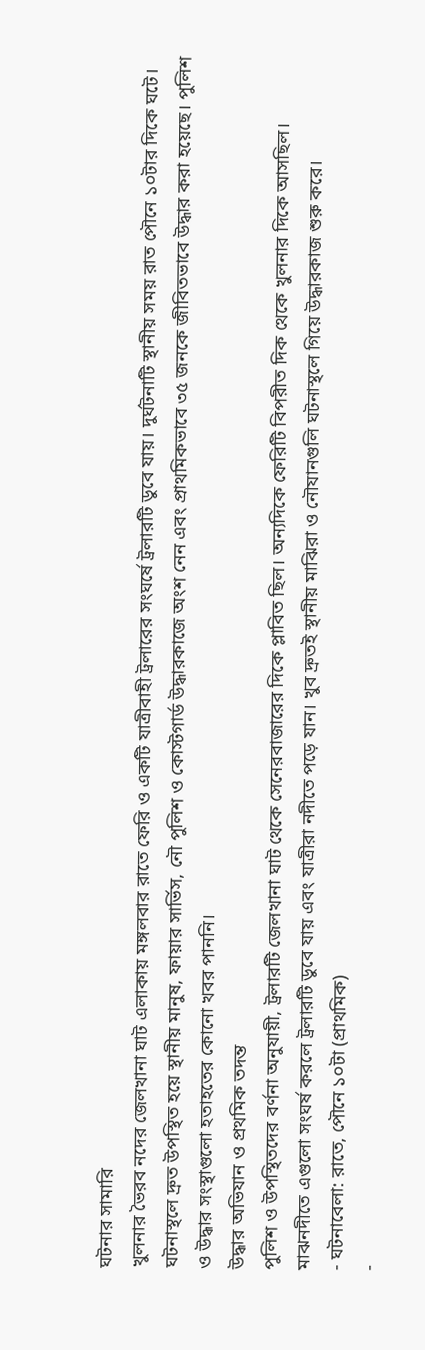ঘটনার সামারি
খুলনার ভৈরব নদের জেলখানা ঘাট এলাকায় মঙ্গলবার রাতে ফেরি ও একটি যাত্রীবাহী ট্রলারের সংঘর্ষে ট্রলারটি ডুবে যায়। দুর্ঘটনাটি স্থানীয় সময় রাত পৌনে ১০টার দিকে ঘটে। ঘটনাস্থলে দ্রুত উপস্থিত হয়ে স্থানীয় মানুষ, ফায়ার সার্ভিস, নৌ পুলিশ ও কোস্টগার্ড উদ্ধারকাজে অংশ নেন এবং প্রাথমিকভাবে ৩৫ জনকে জীবিতভাবে উদ্ধার করা হয়েছে। পুলিশ ও উদ্ধার সংস্থাগুলো হতাহতের কোনো খবর পাননি।
উদ্ধার অভিযান ও প্রথমিক তদন্ত
পুলিশ ও উপস্থিতদের বর্ণনা অনুযায়ী, ট্রলারটি জেলখানা ঘাট থেকে সেনেরবাজারের দিকে প্লাবিত ছিল। অন্যদিকে ফেরিটি বিপরীত দিক থেকে খুলনার দিকে আসছিল। মাঝনদীতে এগুলো সংঘর্ষ করলে ট্রলারটি ডুবে যায় এবং যাত্রীরা নদীতে পড়ে যান। খুব দ্রুতই স্থানীয় মাঝিরা ও নৌযানগুলি ঘটনাস্থলে গিয়ে উদ্ধারকাজ শুরু করে।
- ঘটনাবেলা: রাতে, পৌনে ১০টা (প্রাথমিক)
-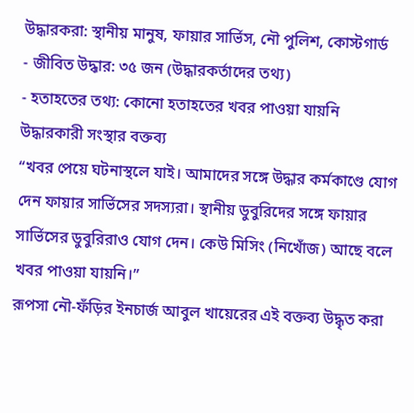উদ্ধারকরা: স্থানীয় মানুষ, ফায়ার সার্ভিস, নৌ পুলিশ, কোস্টগার্ড
- জীবিত উদ্ধার: ৩৫ জন (উদ্ধারকর্তাদের তথ্য)
- হতাহতের তথ্য: কোনো হতাহতের খবর পাওয়া যায়নি
উদ্ধারকারী সংস্থার বক্তব্য
“খবর পেয়ে ঘটনাস্থলে যাই। আমাদের সঙ্গে উদ্ধার কর্মকাণ্ডে যোগ দেন ফায়ার সার্ভিসের সদস্যরা। স্থানীয় ডুবুরিদের সঙ্গে ফায়ার সার্ভিসের ডুবুরিরাও যোগ দেন। কেউ মিসিং (নিখোঁজ) আছে বলে খবর পাওয়া যায়নি।”
রূপসা নৌ-ফঁড়ির ইনচার্জ আবুল খায়েরের এই বক্তব্য উদ্ধৃত করা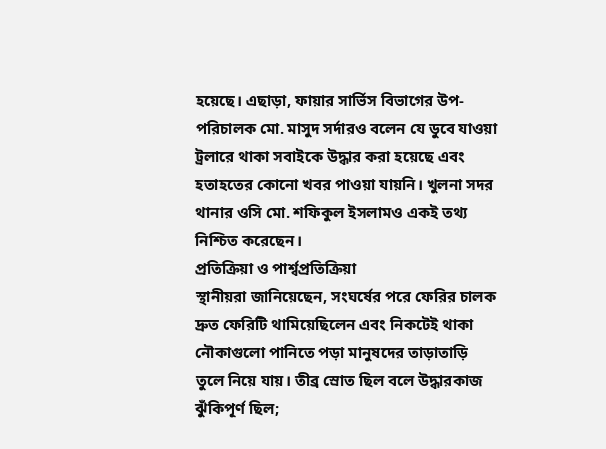হয়েছে। এছাড়া, ফায়ার সার্ভিস বিভাগের উপ-পরিচালক মো. মাসুদ সর্দারও বলেন যে ডুবে যাওয়া ট্রলারে থাকা সবাইকে উদ্ধার করা হয়েছে এবং হতাহতের কোনো খবর পাওয়া যায়নি। খুলনা সদর থানার ওসি মো. শফিকুল ইসলামও একই তথ্য নিশ্চিত করেছেন।
প্রতিক্রিয়া ও পার্শ্বপ্রতিক্রিয়া
স্থানীয়রা জানিয়েছেন, সংঘর্ষের পরে ফেরির চালক দ্রুত ফেরিটি থামিয়েছিলেন এবং নিকটেই থাকা নৌকাগুলো পানিতে পড়া মানুষদের তাড়াতাড়ি তুলে নিয়ে যায়। তীব্র স্রোত ছিল বলে উদ্ধারকাজ ঝুঁকিপূর্ণ ছিল;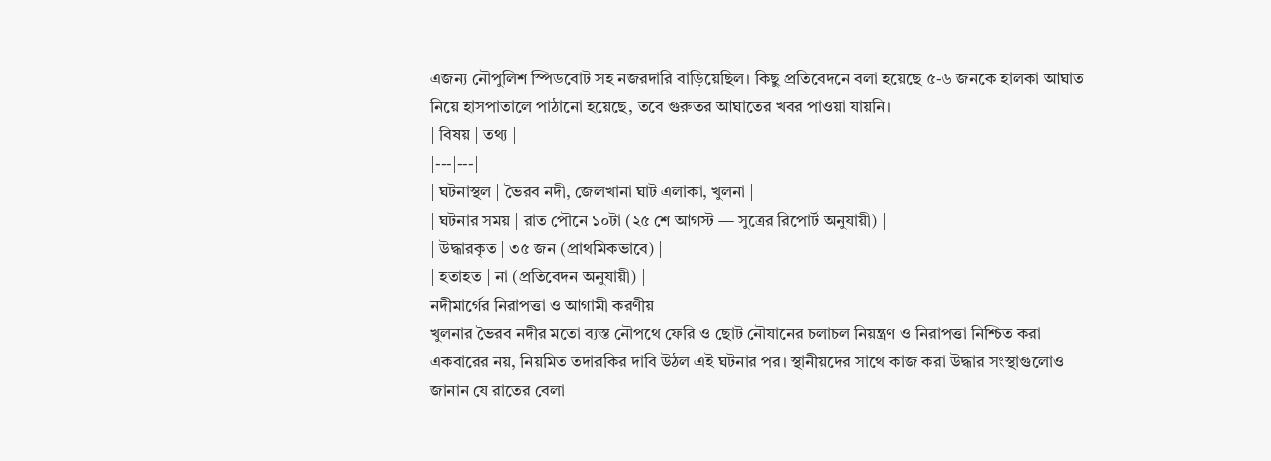এজন্য নৌপুলিশ স্পিডবোট সহ নজরদারি বাড়িয়েছিল। কিছু প্রতিবেদনে বলা হয়েছে ৫-৬ জনকে হালকা আঘাত নিয়ে হাসপাতালে পাঠানো হয়েছে, তবে গুরুতর আঘাতের খবর পাওয়া যায়নি।
| বিষয় | তথ্য |
|---|---|
| ঘটনাস্থল | ভৈরব নদী, জেলখানা ঘাট এলাকা, খুলনা |
| ঘটনার সময় | রাত পৌনে ১০টা (২৫ শে আগস্ট — সুত্রের রিপোর্ট অনুযায়ী) |
| উদ্ধারকৃত | ৩৫ জন (প্রাথমিকভাবে) |
| হতাহত | না (প্রতিবেদন অনুযায়ী) |
নদীমার্গের নিরাপত্তা ও আগামী করণীয়
খুলনার ভৈরব নদীর মতো ব্যস্ত নৌপথে ফেরি ও ছোট নৌযানের চলাচল নিয়ন্ত্রণ ও নিরাপত্তা নিশ্চিত করা একবারের নয়, নিয়মিত তদারকির দাবি উঠল এই ঘটনার পর। স্থানীয়দের সাথে কাজ করা উদ্ধার সংস্থাগুলোও জানান যে রাতের বেলা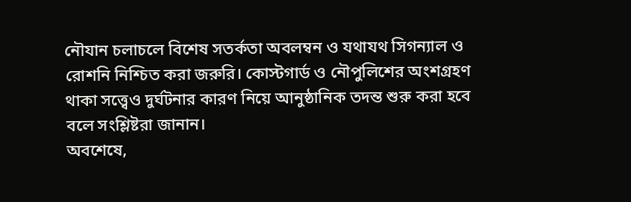নৌযান চলাচলে বিশেষ সতর্কতা অবলম্বন ও যথাযথ সিগন্যাল ও রোশনি নিশ্চিত করা জরুরি। কোস্টগার্ড ও নৌপুলিশের অংশগ্রহণ থাকা সত্ত্বেও দুর্ঘটনার কারণ নিয়ে আনুষ্ঠানিক তদন্ত শুরু করা হবে বলে সংশ্লিষ্টরা জানান।
অবশেষে,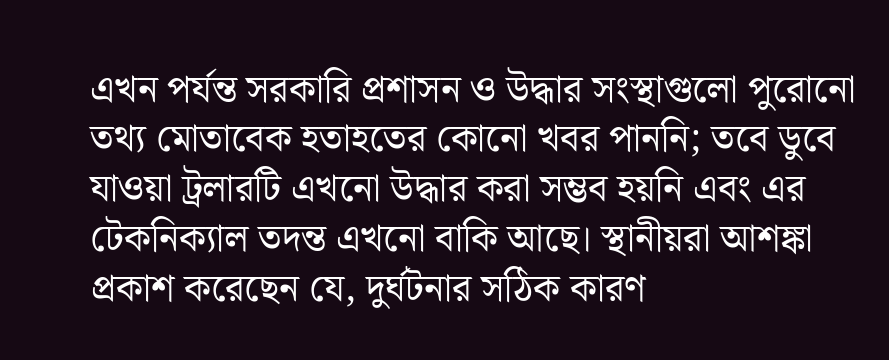এখন পর্যন্ত সরকারি প্রশাসন ও উদ্ধার সংস্থাগুলো পুরোনো তথ্য মোতাবেক হতাহতের কোনো খবর পাননি; তবে ডুবে যাওয়া ট্রলারটি এখনো উদ্ধার করা সম্ভব হয়নি এবং এর টেকনিক্যাল তদন্ত এখনো বাকি আছে। স্থানীয়রা আশঙ্কা প্রকাশ করেছেন যে, দুর্ঘটনার সঠিক কারণ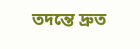তদন্তে দ্রুত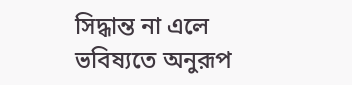সিদ্ধান্ত না এলে ভবিষ্যতে অনুরূপ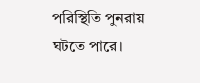পরিস্থিতি পুনরায় ঘটতে পারে।